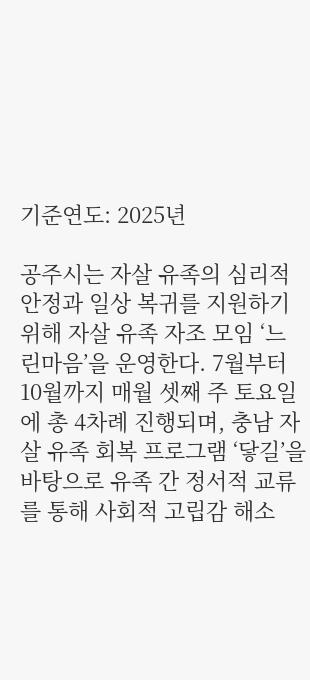기준연도: 2025년

공주시는 자살 유족의 심리적 안정과 일상 복귀를 지원하기 위해 자살 유족 자조 모임 ‘느린마음’을 운영한다. 7월부터 10월까지 매월 셋째 주 토요일에 총 4차례 진행되며, 충남 자살 유족 회복 프로그램 ‘닿길’을 바탕으로 유족 간 정서적 교류를 통해 사회적 고립감 해소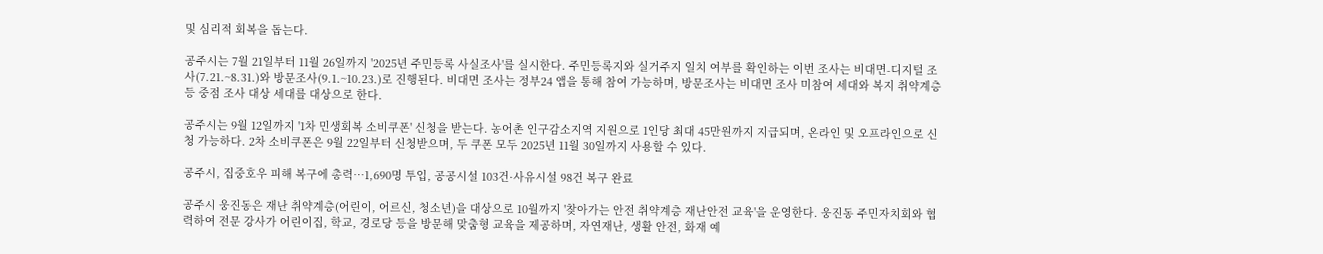및 심리적 회복을 돕는다.

공주시는 7월 21일부터 11월 26일까지 '2025년 주민등록 사실조사'를 실시한다. 주민등록지와 실거주지 일치 여부를 확인하는 이번 조사는 비대면-디지털 조사(7.21.~8.31.)와 방문조사(9.1.~10.23.)로 진행된다. 비대면 조사는 정부24 앱을 통해 참여 가능하며, 방문조사는 비대면 조사 미참여 세대와 복지 취약계층 등 중점 조사 대상 세대를 대상으로 한다.

공주시는 9월 12일까지 '1차 민생회복 소비쿠폰' 신청을 받는다. 농어촌 인구감소지역 지원으로 1인당 최대 45만원까지 지급되며, 온라인 및 오프라인으로 신청 가능하다. 2차 소비쿠폰은 9월 22일부터 신청받으며, 두 쿠폰 모두 2025년 11월 30일까지 사용할 수 있다.

공주시, 집중호우 피해 복구에 총력…1,690명 투입, 공공시설 103건·사유시설 98건 복구 완료

공주시 웅진동은 재난 취약계층(어린이, 어르신, 청소년)을 대상으로 10월까지 '찾아가는 안전 취약계층 재난안전 교육'을 운영한다. 웅진동 주민자치회와 협력하여 전문 강사가 어린이집, 학교, 경로당 등을 방문해 맞춤형 교육을 제공하며, 자연재난, 생활 안전, 화재 예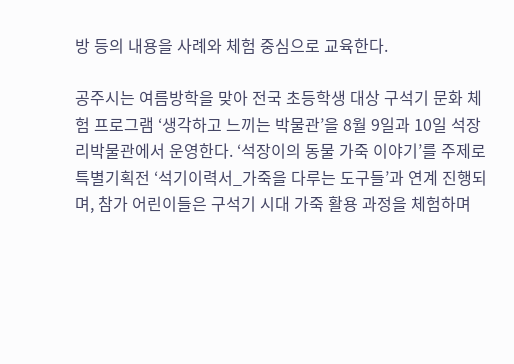방 등의 내용을 사례와 체험 중심으로 교육한다.

공주시는 여름방학을 맞아 전국 초등학생 대상 구석기 문화 체험 프로그램 ‘생각하고 느끼는 박물관’을 8월 9일과 10일 석장리박물관에서 운영한다. ‘석장이의 동물 가죽 이야기’를 주제로 특별기획전 ‘석기이력서_가죽을 다루는 도구들’과 연계 진행되며, 참가 어린이들은 구석기 시대 가죽 활용 과정을 체험하며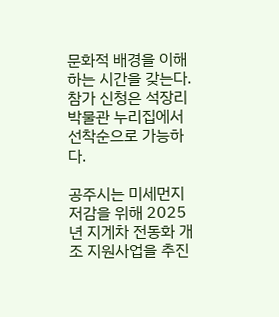문화적 배경을 이해하는 시간을 갖는다. 참가 신청은 석장리박물관 누리집에서 선착순으로 가능하다.

공주시는 미세먼지 저감을 위해 2025년 지게차 전동화 개조 지원사업을 추진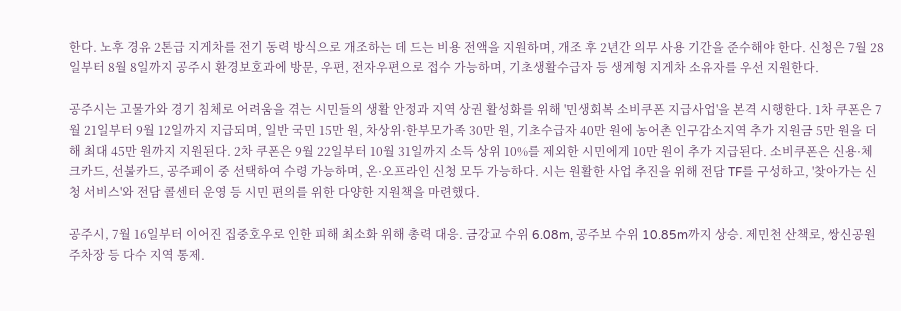한다. 노후 경유 2톤급 지게차를 전기 동력 방식으로 개조하는 데 드는 비용 전액을 지원하며, 개조 후 2년간 의무 사용 기간을 준수해야 한다. 신청은 7월 28일부터 8월 8일까지 공주시 환경보호과에 방문, 우편, 전자우편으로 접수 가능하며, 기초생활수급자 등 생계형 지게차 소유자를 우선 지원한다.

공주시는 고물가와 경기 침체로 어려움을 겪는 시민들의 생활 안정과 지역 상권 활성화를 위해 '민생회복 소비쿠폰 지급사업'을 본격 시행한다. 1차 쿠폰은 7월 21일부터 9월 12일까지 지급되며, 일반 국민 15만 원, 차상위·한부모가족 30만 원, 기초수급자 40만 원에 농어촌 인구감소지역 추가 지원금 5만 원을 더해 최대 45만 원까지 지원된다. 2차 쿠폰은 9월 22일부터 10월 31일까지 소득 상위 10%를 제외한 시민에게 10만 원이 추가 지급된다. 소비쿠폰은 신용·체크카드, 선불카드, 공주페이 중 선택하여 수령 가능하며, 온·오프라인 신청 모두 가능하다. 시는 원활한 사업 추진을 위해 전담 TF를 구성하고, '찾아가는 신청 서비스'와 전담 콜센터 운영 등 시민 편의를 위한 다양한 지원책을 마련했다.

공주시, 7월 16일부터 이어진 집중호우로 인한 피해 최소화 위해 총력 대응. 금강교 수위 6.08m, 공주보 수위 10.85m까지 상승. 제민천 산책로, 쌍신공원 주차장 등 다수 지역 통제.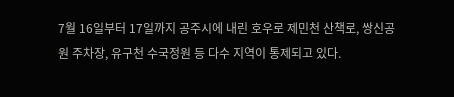7월 16일부터 17일까지 공주시에 내린 호우로 제민천 산책로, 쌍신공원 주차장, 유구천 수국정원 등 다수 지역이 통제되고 있다.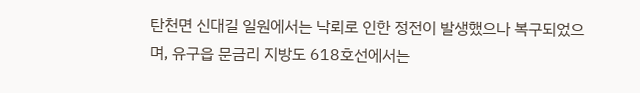탄천면 신대길 일원에서는 낙뢰로 인한 정전이 발생했으나 복구되었으며, 유구읍 문금리 지방도 618호선에서는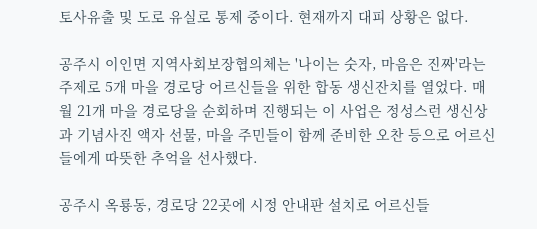토사유출 및 도로 유실로 통제 중이다. 현재까지 대피 상황은 없다.

공주시 이인면 지역사회보장협의체는 '나이는 숫자, 마음은 진짜'라는 주제로 5개 마을 경로당 어르신들을 위한 합동 생신잔치를 열었다. 매월 21개 마을 경로당을 순회하며 진행되는 이 사업은 정성스런 생신상과 기념사진 액자 선물, 마을 주민들이 함께 준비한 오찬 등으로 어르신들에게 따뜻한 추억을 선사했다.

공주시 옥룡동, 경로당 22곳에 시정 안내판 설치로 어르신들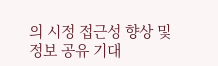의 시정 접근성 향상 및 정보 공유 기대